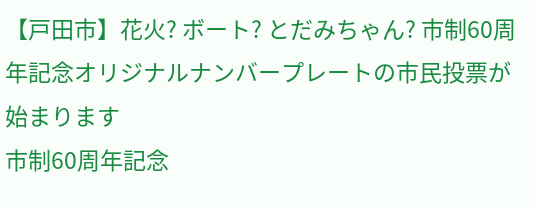【戸田市】花火? ボート? とだみちゃん? 市制60周年記念オリジナルナンバープレートの市民投票が始まります
市制60周年記念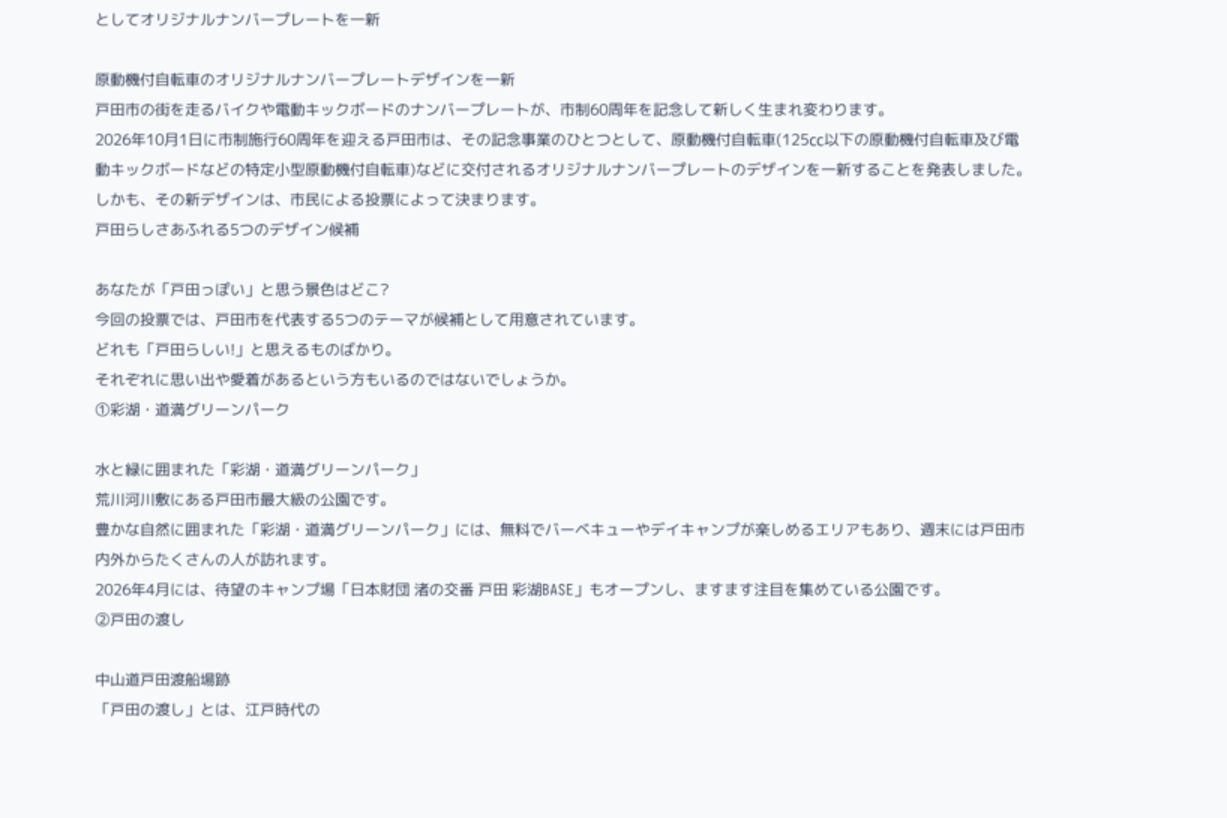としてオリジナルナンバープレートを一新

原動機付自転車のオリジナルナンバープレートデザインを一新
戸田市の街を走るバイクや電動キックボードのナンバープレートが、市制60周年を記念して新しく生まれ変わります。
2026年10月1日に市制施行60周年を迎える戸田市は、その記念事業のひとつとして、原動機付自転車(125㏄以下の原動機付自転車及び電動キックボードなどの特定小型原動機付自転車)などに交付されるオリジナルナンバープレートのデザインを一新することを発表しました。
しかも、その新デザインは、市民による投票によって決まります。
戸田らしさあふれる5つのデザイン候補

あなたが「戸田っぽい」と思う景色はどこ?
今回の投票では、戸田市を代表する5つのテーマが候補として用意されています。
どれも「戸田らしい!」と思えるものばかり。
それぞれに思い出や愛着があるという方もいるのではないでしょうか。
①彩湖・道満グリーンパーク

水と緑に囲まれた「彩湖・道満グリーンパーク」
荒川河川敷にある戸田市最大級の公園です。
豊かな自然に囲まれた「彩湖・道満グリーンパーク」には、無料でバーベキューやデイキャンプが楽しめるエリアもあり、週末には戸田市内外からたくさんの人が訪れます。
2026年4月には、待望のキャンプ場「日本財団 渚の交番 戸田 彩湖BASE」もオープンし、ますます注目を集めている公園です。
②戸田の渡し

中山道戸田渡船場跡
「戸田の渡し」とは、江戸時代の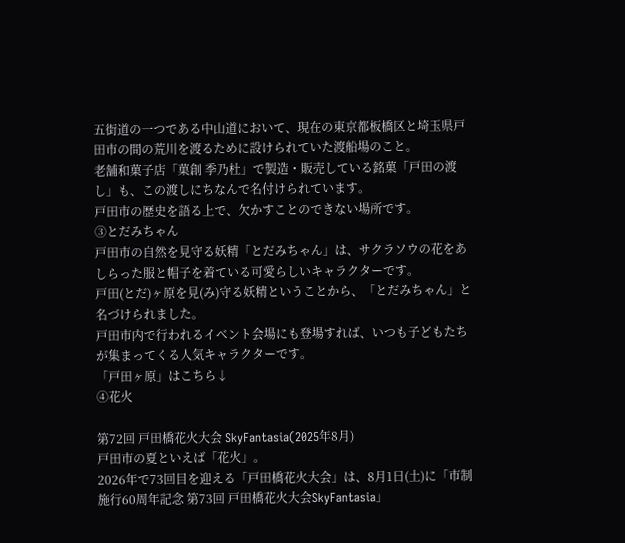五街道の一つである中山道において、現在の東京都板橋区と埼玉県戸田市の間の荒川を渡るために設けられていた渡船場のこと。
老舗和菓子店「菓創 季乃杜」で製造・販売している銘菓「戸田の渡し」も、この渡しにちなんで名付けられています。
戸田市の歴史を語る上で、欠かすことのできない場所です。
③とだみちゃん
戸田市の自然を見守る妖精「とだみちゃん」は、サクラソウの花をあしらった服と帽子を着ている可愛らしいキャラクターです。
戸田(とだ)ヶ原を見(み)守る妖精ということから、「とだみちゃん」と名づけられました。
戸田市内で行われるイベント会場にも登場すれば、いつも子どもたちが集まってくる人気キャラクターです。
「戸田ヶ原」はこちら↓
④花火

第72回 戸田橋花火大会 SkyFantasia(2025年8月)
戸田市の夏といえば「花火」。
2026年で73回目を迎える「戸田橋花火大会」は、8月1日(土)に「市制施行60周年記念 第73回 戸田橋花火大会SkyFantasia」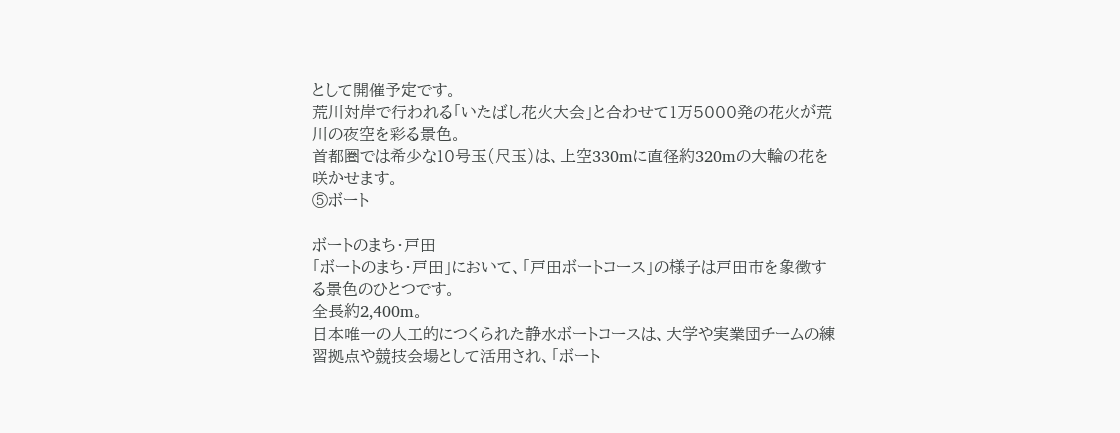として開催予定です。
荒川対岸で行われる「いたばし花火大会」と合わせて1万5000発の花火が荒川の夜空を彩る景色。
首都圏では希少な10号玉(尺玉)は、上空330mに直径約320mの大輪の花を咲かせます。
⑤ボート

ボートのまち・戸田
「ボートのまち・戸田」において、「戸田ボートコース」の様子は戸田市を象徴する景色のひとつです。
全長約2,400m。
日本唯一の人工的につくられた静水ボートコースは、大学や実業団チームの練習拠点や競技会場として活用され、「ボート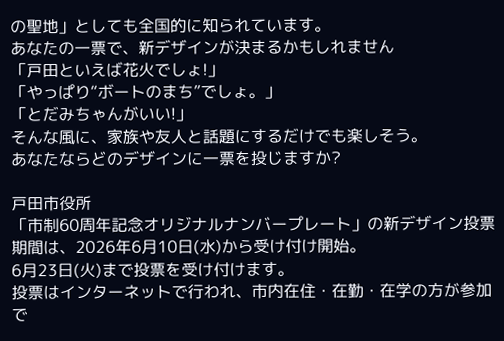の聖地」としても全国的に知られています。
あなたの一票で、新デザインが決まるかもしれません
「戸田といえば花火でしょ!」
「やっぱり“ボートのまち”でしょ。」
「とだみちゃんがいい!」
そんな風に、家族や友人と話題にするだけでも楽しそう。
あなたならどのデザインに一票を投じますか?

戸田市役所
「市制60周年記念オリジナルナンバープレート」の新デザイン投票期間は、2026年6月10日(水)から受け付け開始。
6月23日(火)まで投票を受け付けます。
投票はインターネットで行われ、市内在住・在勤・在学の方が参加で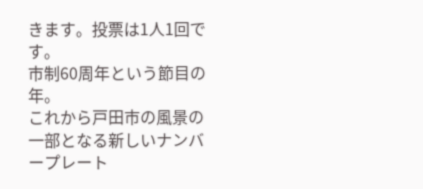きます。投票は1人1回です。
市制60周年という節目の年。
これから戸田市の風景の一部となる新しいナンバープレート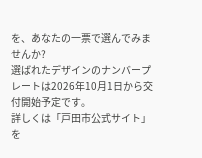を、あなたの一票で選んでみませんか?
選ばれたデザインのナンバープレートは2026年10月1日から交付開始予定です。
詳しくは「戸田市公式サイト」を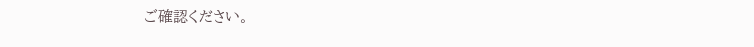ご確認ください。